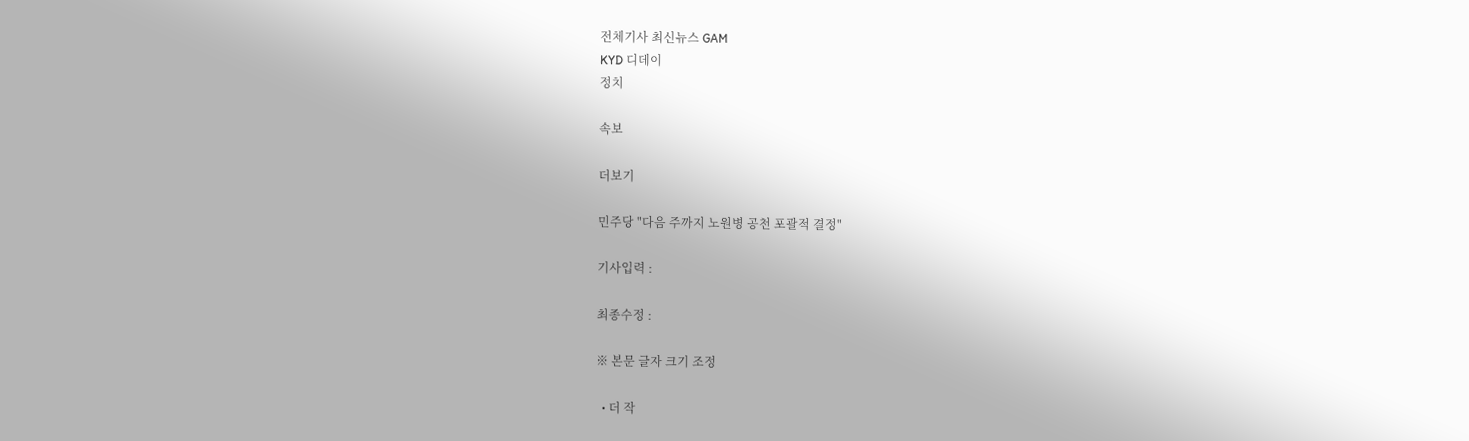전체기사 최신뉴스 GAM
KYD 디데이
정치

속보

더보기

민주당 "다음 주까지 노원병 공천 포괄적 결정"

기사입력 :

최종수정 :

※ 본문 글자 크기 조정

  • 더 작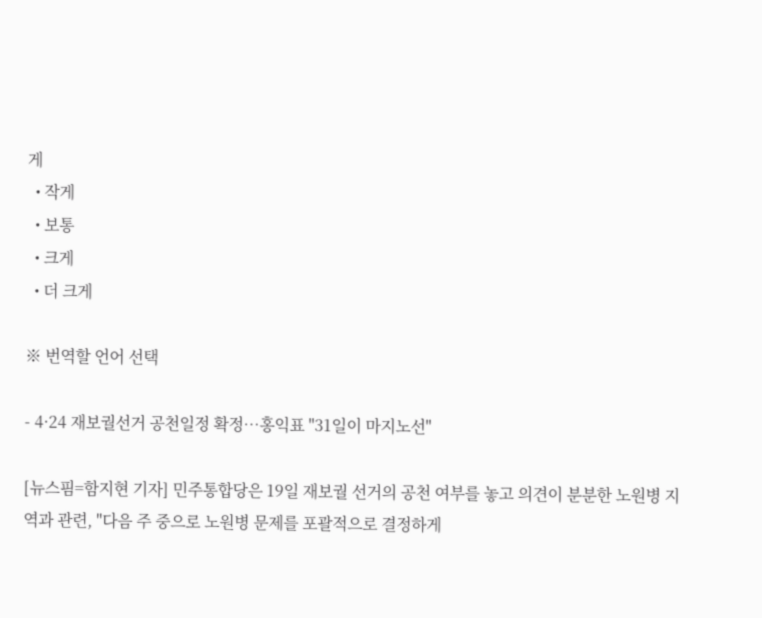게
  • 작게
  • 보통
  • 크게
  • 더 크게

※ 번역할 언어 선택

- 4·24 재보궐선거 공천일정 확정…홍익표 "31일이 마지노선"

[뉴스핌=함지현 기자] 민주통합당은 19일 재보궐 선거의 공천 여부를 놓고 의견이 분분한 노원병 지역과 관련, "다음 주 중으로 노원병 문제를 포괄적으로 결정하게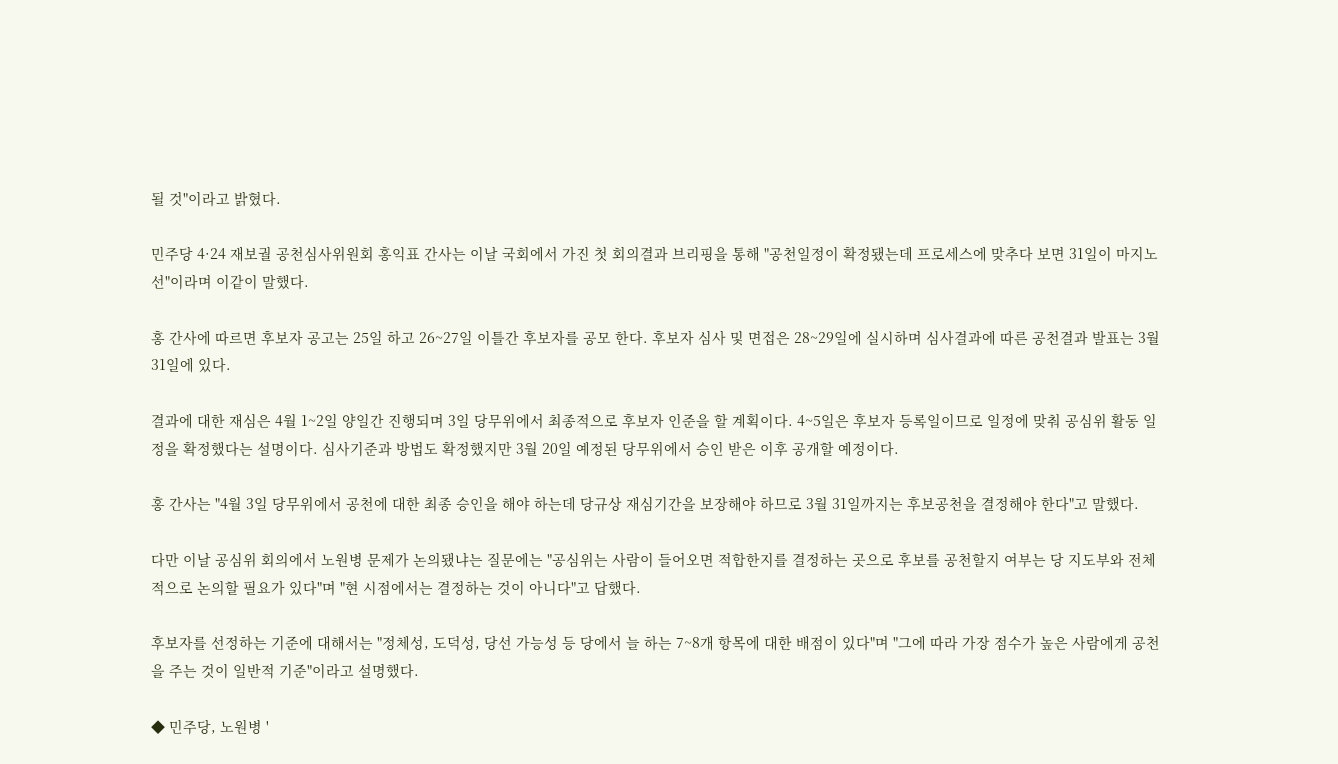될 것"이라고 밝혔다.

민주당 4·24 재보궐 공천심사위원회 홍익표 간사는 이날 국회에서 가진 첫 회의결과 브리핑을 통해 "공천일정이 확정됐는데 프로세스에 맞추다 보면 31일이 마지노선"이라며 이같이 말했다.

홍 간사에 따르면 후보자 공고는 25일 하고 26~27일 이틀간 후보자를 공모 한다. 후보자 심사 및 면접은 28~29일에 실시하며 심사결과에 따른 공천결과 발표는 3월 31일에 있다.

결과에 대한 재심은 4월 1~2일 양일간 진행되며 3일 당무위에서 최종적으로 후보자 인준을 할 계획이다. 4~5일은 후보자 등록일이므로 일정에 맞춰 공심위 활동 일정을 확정했다는 설명이다. 심사기준과 방법도 확정했지만 3월 20일 예정된 당무위에서 승인 받은 이후 공개할 예정이다.

홍 간사는 "4월 3일 당무위에서 공천에 대한 최종 승인을 해야 하는데 당규상 재심기간을 보장해야 하므로 3월 31일까지는 후보공천을 결정해야 한다"고 말했다.

다만 이날 공심위 회의에서 노원병 문제가 논의됐냐는 질문에는 "공심위는 사람이 들어오면 적합한지를 결정하는 곳으로 후보를 공천할지 여부는 당 지도부와 전체적으로 논의할 필요가 있다"며 "현 시점에서는 결정하는 것이 아니다"고 답했다.

후보자를 선정하는 기준에 대해서는 "정체성, 도덕성, 당선 가능성 등 당에서 늘 하는 7~8개 항목에 대한 배점이 있다"며 "그에 따라 가장 점수가 높은 사람에게 공천을 주는 것이 일반적 기준"이라고 설명했다.

◆ 민주당, 노원병 '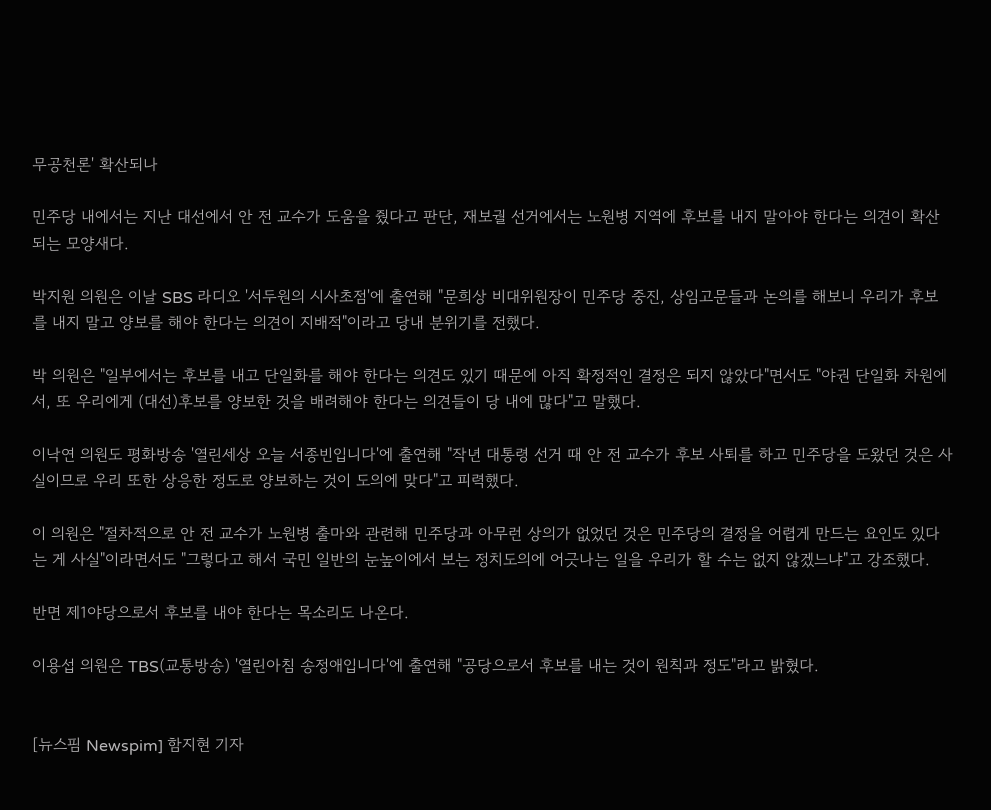무공천론' 확산되나

민주당 내에서는 지난 대선에서 안 전 교수가 도움을 줬다고 판단, 재보궐 선거에서는 노원병 지역에 후보를 내지 말아야 한다는 의견이 확산되는 모양새다.

박지원 의원은 이날 SBS 라디오 '서두원의 시사초점'에 출연해 "문희상 비대위원장이 민주당 중진, 상임고문들과 논의를 해보니 우리가 후보를 내지 말고 양보를 해야 한다는 의견이 지배적"이라고 당내 분위기를 전했다.

박 의원은 "일부에서는 후보를 내고 단일화를 해야 한다는 의견도 있기 때문에 아직 확정적인 결정은 되지 않았다"면서도 "야권 단일화 차원에서, 또 우리에게 (대선)후보를 양보한 것을 배려해야 한다는 의견들이 당 내에 많다"고 말했다.

이낙연 의원도 평화방송 '열린세상 오늘 서종빈입니다'에 출연해 "작년 대통령 선거 때 안 전 교수가 후보 사퇴를 하고 민주당을 도왔던 것은 사실이므로 우리 또한 상응한 정도로 양보하는 것이 도의에 맞다"고 피력했다.

이 의원은 "절차적으로 안 전 교수가 노원병 출마와 관련해 민주당과 아무런 상의가 없었던 것은 민주당의 결정을 어렵게 만드는 요인도 있다는 게 사실"이라면서도 "그렇다고 해서 국민 일반의 눈높이에서 보는 정치도의에 어긋나는 일을 우리가 할 수는 없지 않겠느냐"고 강조했다.

반면 제1야당으로서 후보를 내야 한다는 목소리도 나온다.

이용섭 의원은 TBS(교통방송) '열린아침 송정애입니다'에 출연해 "공당으로서 후보를 내는 것이 원칙과 정도"라고 밝혔다.


[뉴스핌 Newspim] 함지현 기자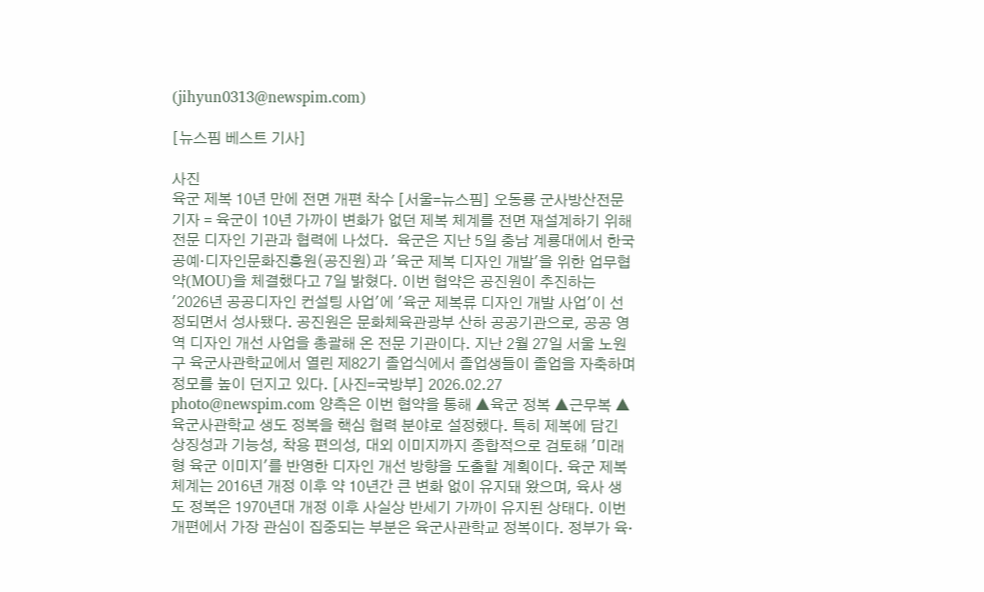(jihyun0313@newspim.com)

[뉴스핌 베스트 기사]

사진
육군 제복 10년 만에 전면 개편 착수 [서울=뉴스핌] 오동룡 군사방산전문기자 = 육군이 10년 가까이 변화가 없던 제복 체계를 전면 재설계하기 위해 전문 디자인 기관과 협력에 나섰다.  육군은 지난 5일 충남 계룡대에서 한국공예·디자인문화진흥원(공진원)과 '육군 제복 디자인 개발'을 위한 업무협약(MOU)을 체결했다고 7일 밝혔다. 이번 협약은 공진원이 추진하는 '2026년 공공디자인 컨설팅 사업'에 '육군 제복류 디자인 개발 사업'이 선정되면서 성사됐다. 공진원은 문화체육관광부 산하 공공기관으로, 공공 영역 디자인 개선 사업을 총괄해 온 전문 기관이다. 지난 2월 27일 서울 노원구 육군사관학교에서 열린 제82기 졸업식에서 졸업생들이 졸업을 자축하며 정모를 높이 던지고 있다. [사진=국방부] 2026.02.27 photo@newspim.com 양측은 이번 협약을 통해 ▲육군 정복 ▲근무복 ▲육군사관학교 생도 정복을 핵심 협력 분야로 설정했다. 특히 제복에 담긴 상징성과 기능성, 착용 편의성, 대외 이미지까지 종합적으로 검토해 '미래형 육군 이미지'를 반영한 디자인 개선 방향을 도출할 계획이다. 육군 제복 체계는 2016년 개정 이후 약 10년간 큰 변화 없이 유지돼 왔으며, 육사 생도 정복은 1970년대 개정 이후 사실상 반세기 가까이 유지된 상태다. 이번 개편에서 가장 관심이 집중되는 부분은 육군사관학교 정복이다. 정부가 육·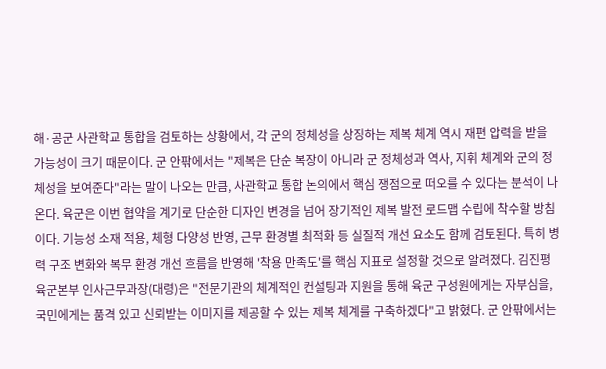해·공군 사관학교 통합을 검토하는 상황에서, 각 군의 정체성을 상징하는 제복 체계 역시 재편 압력을 받을 가능성이 크기 때문이다. 군 안팎에서는 "제복은 단순 복장이 아니라 군 정체성과 역사, 지휘 체계와 군의 정체성을 보여준다"라는 말이 나오는 만큼, 사관학교 통합 논의에서 핵심 쟁점으로 떠오를 수 있다는 분석이 나온다. 육군은 이번 협약을 계기로 단순한 디자인 변경을 넘어 장기적인 제복 발전 로드맵 수립에 착수할 방침이다. 기능성 소재 적용, 체형 다양성 반영, 근무 환경별 최적화 등 실질적 개선 요소도 함께 검토된다. 특히 병력 구조 변화와 복무 환경 개선 흐름을 반영해 '착용 만족도'를 핵심 지표로 설정할 것으로 알려졌다. 김진평 육군본부 인사근무과장(대령)은 "전문기관의 체계적인 컨설팅과 지원을 통해 육군 구성원에게는 자부심을, 국민에게는 품격 있고 신뢰받는 이미지를 제공할 수 있는 제복 체계를 구축하겠다"고 밝혔다. 군 안팎에서는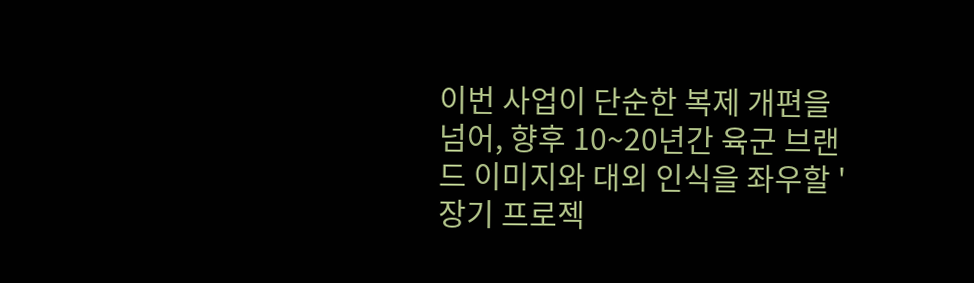이번 사업이 단순한 복제 개편을 넘어, 향후 10~20년간 육군 브랜드 이미지와 대외 인식을 좌우할 '장기 프로젝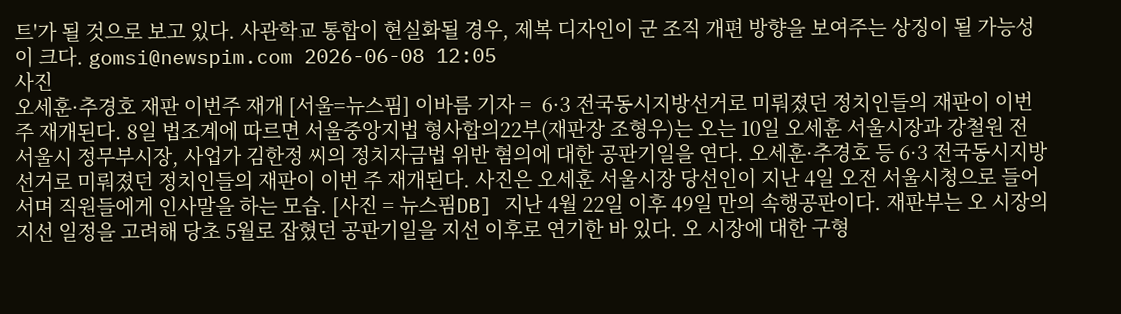트'가 될 것으로 보고 있다. 사관학교 통합이 현실화될 경우, 제복 디자인이 군 조직 개편 방향을 보여주는 상징이 될 가능성이 크다. gomsi@newspim.com 2026-06-08 12:05
사진
오세훈·추경호 재판 이번주 재개 [서울=뉴스핌] 이바름 기자 =  6·3 전국동시지방선거로 미뤄졌던 정치인들의 재판이 이번주 재개된다. 8일 법조계에 따르면 서울중앙지법 형사합의22부(재판장 조형우)는 오는 10일 오세훈 서울시장과 강철원 전 서울시 정무부시장, 사업가 김한정 씨의 정치자금법 위반 혐의에 대한 공판기일을 연다. 오세훈·추경호 등 6·3 전국동시지방선거로 미뤄졌던 정치인들의 재판이 이번 주 재개된다. 사진은 오세훈 서울시장 당선인이 지난 4일 오전 서울시청으로 들어서며 직원들에게 인사말을 하는 모습. [사진 = 뉴스핌DB] 지난 4월 22일 이후 49일 만의 속행공판이다. 재판부는 오 시장의 지선 일정을 고려해 당초 5월로 잡혔던 공판기일을 지선 이후로 연기한 바 있다. 오 시장에 대한 구형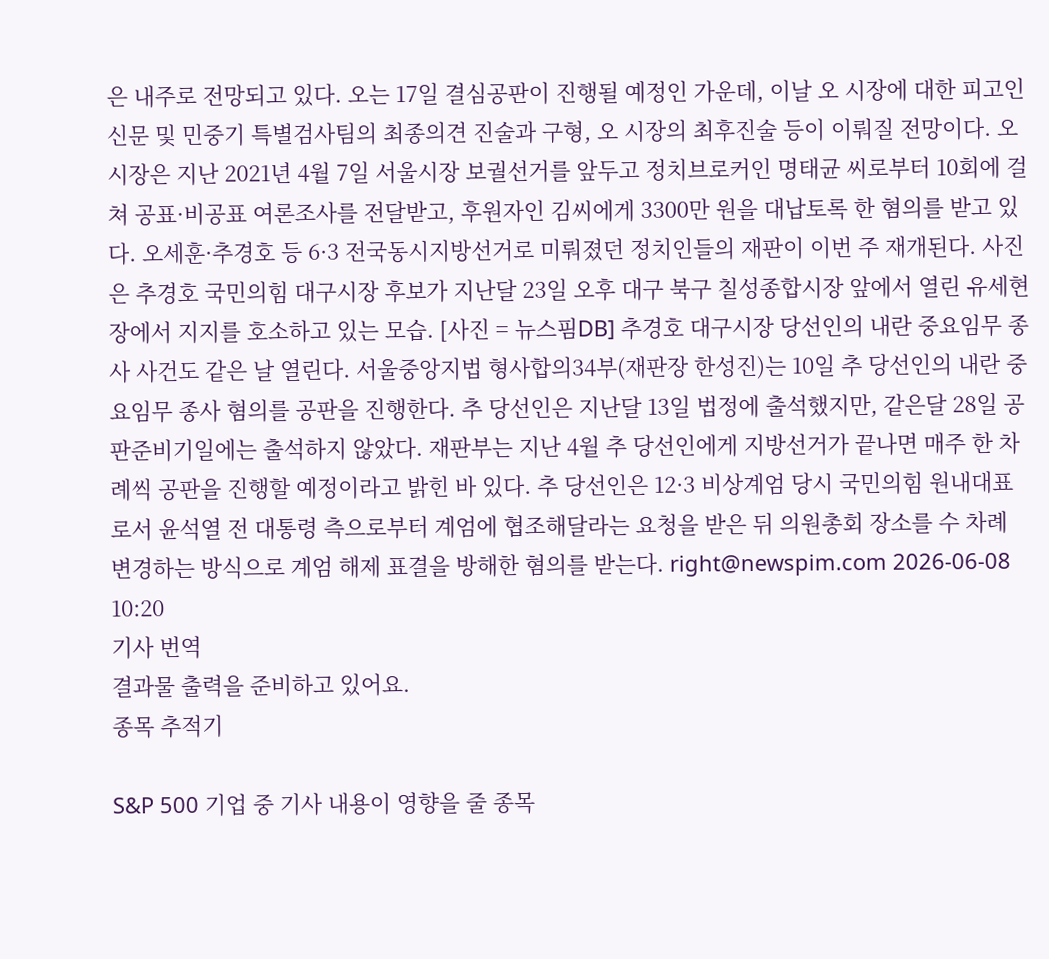은 내주로 전망되고 있다. 오는 17일 결심공판이 진행될 예정인 가운데, 이날 오 시장에 대한 피고인 신문 및 민중기 특별검사팀의 최종의견 진술과 구형, 오 시장의 최후진술 등이 이뤄질 전망이다. 오 시장은 지난 2021년 4월 7일 서울시장 보궐선거를 앞두고 정치브로커인 명태균 씨로부터 10회에 걸쳐 공표·비공표 여론조사를 전달받고, 후원자인 김씨에게 3300만 원을 대납토록 한 혐의를 받고 있다. 오세훈·추경호 등 6·3 전국동시지방선거로 미뤄졌던 정치인들의 재판이 이번 주 재개된다. 사진은 추경호 국민의힘 대구시장 후보가 지난달 23일 오후 대구 북구 칠성종합시장 앞에서 열린 유세현장에서 지지를 호소하고 있는 모습. [사진 = 뉴스핌DB] 추경호 대구시장 당선인의 내란 중요임무 종사 사건도 같은 날 열린다. 서울중앙지법 형사합의34부(재판장 한성진)는 10일 추 당선인의 내란 중요임무 종사 혐의를 공판을 진행한다. 추 당선인은 지난달 13일 법정에 출석했지만, 같은달 28일 공판준비기일에는 출석하지 않았다. 재판부는 지난 4월 추 당선인에게 지방선거가 끝나면 매주 한 차례씩 공판을 진행할 예정이라고 밝힌 바 있다. 추 당선인은 12·3 비상계엄 당시 국민의힘 원내대표로서 윤석열 전 대통령 측으로부터 계엄에 협조해달라는 요청을 받은 뒤 의원총회 장소를 수 차례 변경하는 방식으로 계엄 해제 표결을 방해한 혐의를 받는다. right@newspim.com 2026-06-08 10:20
기사 번역
결과물 출력을 준비하고 있어요.
종목 추적기

S&P 500 기업 중 기사 내용이 영향을 줄 종목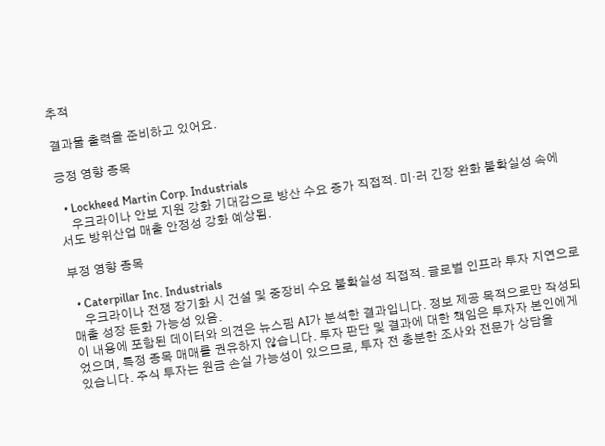추적

결과물 출력을 준비하고 있어요.

긍정 영향 종목

  • Lockheed Martin Corp. Industrials
    우크라이나 안보 지원 강화 기대감으로 방산 수요 증가 직접적. 미·러 긴장 완화 불확실성 속에서도 방위산업 매출 안정성 강화 예상됨.

부정 영향 종목

  • Caterpillar Inc. Industrials
    우크라이나 전쟁 장기화 시 건설 및 중장비 수요 불확실성 직접적. 글로벌 인프라 투자 지연으로 매출 성장 둔화 가능성 있음.
이 내용에 포함된 데이터와 의견은 뉴스핌 AI가 분석한 결과입니다. 정보 제공 목적으로만 작성되었으며, 특정 종목 매매를 권유하지 않습니다. 투자 판단 및 결과에 대한 책임은 투자자 본인에게 있습니다. 주식 투자는 원금 손실 가능성이 있으므로, 투자 전 충분한 조사와 전문가 상담을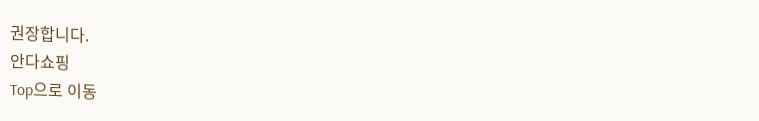권장합니다.
안다쇼핑
Top으로 이동